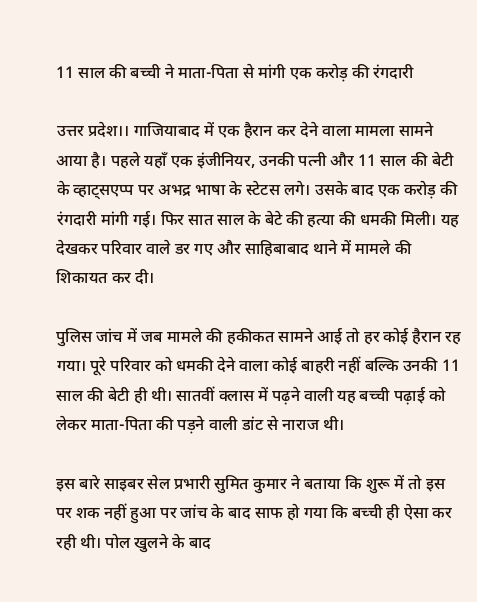11 साल की बच्ची ने माता-पिता से मांगी एक करोड़ की रंगदारी

उत्तर प्रदेश।। गाजियाबाद में एक हैरान कर देने वाला मामला सामने आया है। पहले यहाँ एक इंजीनियर, उनकी पत्नी और 11 साल की बेटी के व्हाट्सएप्प पर अभद्र भाषा के स्टेटस लगे। उसके बाद एक करोड़ की रंगदारी मांगी गई। फिर सात साल के बेटे की हत्या की धमकी मिली। यह देखकर परिवार वाले डर गए और साहिबाबाद थाने में मामले की शिकायत कर दी।

पुलिस जांच में जब मामले की हकीकत सामने आई तो हर कोई हैरान रह गया। पूरे परिवार को धमकी देने वाला कोई बाहरी नहीं बल्कि उनकी 11 साल की बेटी ही थी। सातवीं क्लास में पढ़ने वाली यह बच्ची पढ़ाई को लेकर माता-पिता की पड़ने वाली डांट से नाराज थी।

इस बारे साइबर सेल प्रभारी सुमित कुमार ने बताया कि शुरू में तो इस पर शक नहीं हुआ पर जांच के बाद साफ हो गया कि बच्ची ही ऐसा कर रही थी। पोल खुलने के बाद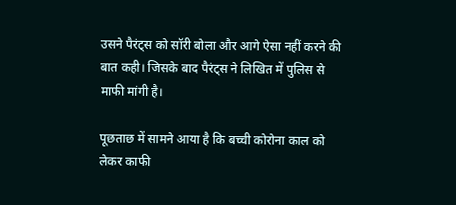उसने पैरंट्स को सॉरी बोला और आगे ऐसा नहीं करने की बात कही। जिसके बाद पैरंट्स ने लिखित में पुलिस से माफी मांगी है।

पूछताछ में सामने आया है कि बच्ची कोरोना काल को लेकर काफी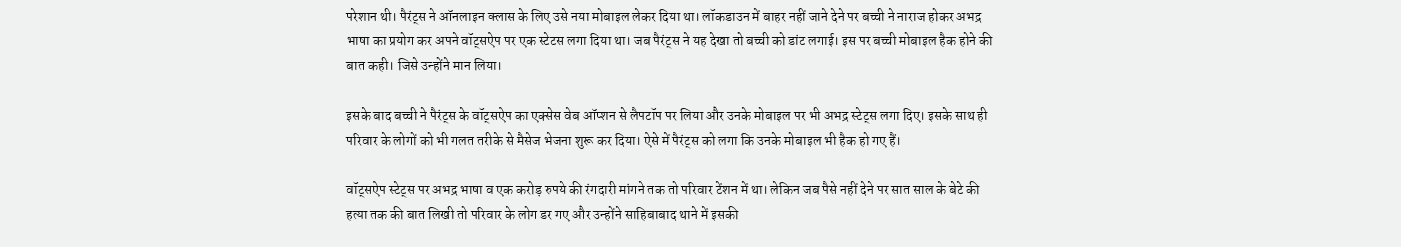परेशान थी। पैरंट्स ने ऑनलाइन क्लास के लिए उसे नया मोबाइल लेकर दिया था। लॉकडाउन में बाहर नहीं जाने देने पर बच्ची ने नाराज होकर अभद्र भाषा का प्रयोग कर अपने वॉट्सऐप पर एक स्टेटस लगा दिया था। जब पैरंट्स ने यह देखा तो बच्ची को डांट लगाई। इस पर बच्ची मोबाइल हैक होने की बात कही। जिसे उन्होंने मान लिया।

इसके बाद बच्ची ने पैरंट्स के वॉट्सऐप का एक्सेस वेब ऑप्शन से लैपटॉप पर लिया और उनके मोबाइल पर भी अभद्र स्टेट्स लगा दिए। इसके साथ ही परिवार के लोगों को भी गलत तरीके से मैसेज भेजना शुरू कर दिया। ऐसे में पैरंट्स को लगा कि उनके मोबाइल भी हैक हो गए हैं।

वॉट्सऐप स्टेट्स पर अभद्र भाषा व एक करोड़ रुपये की रंगदारी मांगने तक तो परिवार टेंशन में था। लेकिन जब पैसे नहीं देने पर सात साल के बेटे की हत्या तक की बात लिखी तो परिवार के लोग डर गए और उन्होंने साहिबाबाद थाने में इसकी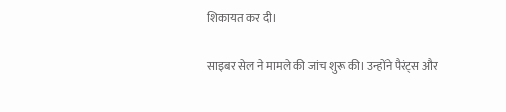शिकायत कर दी।

साइबर सेल ने मामले की जांच शुरू की। उन्होंने पैरंट्स और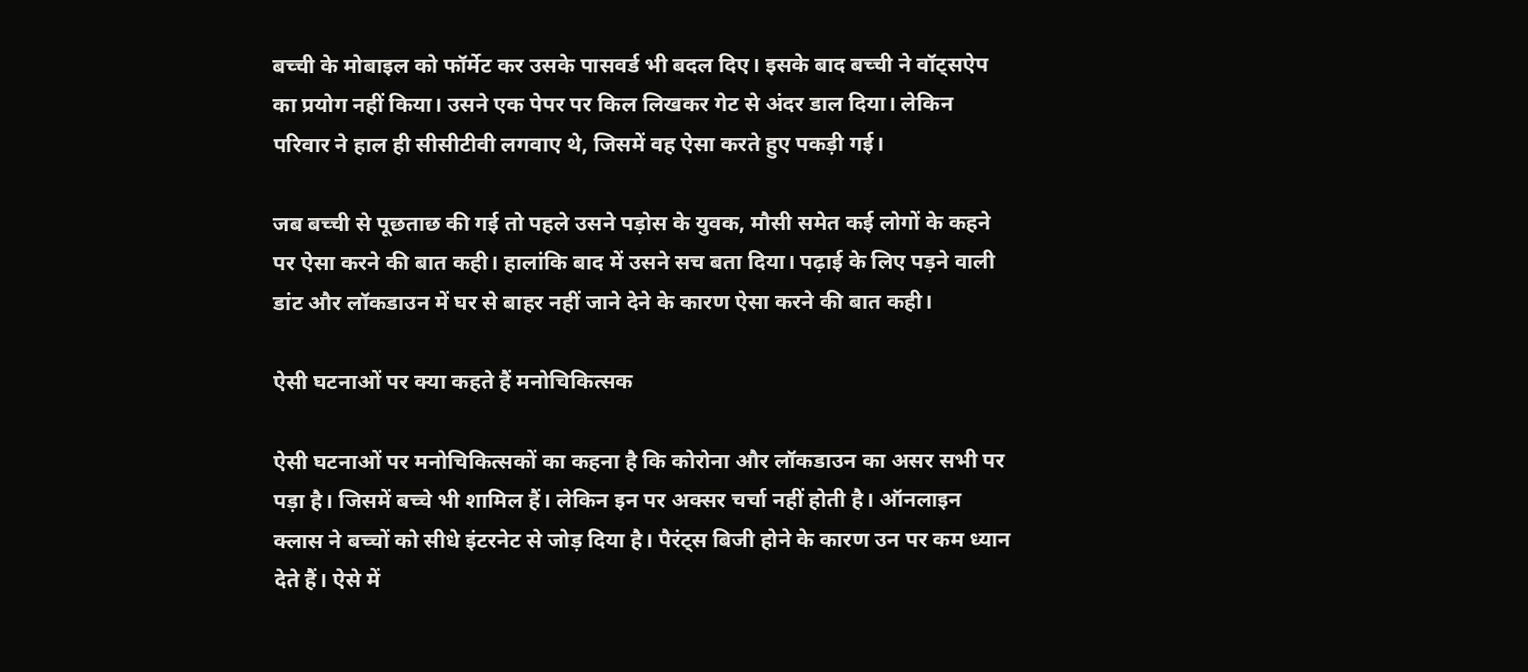बच्ची के मोबाइल को फॉर्मेट कर उसके पासवर्ड भी बदल दिए। इसके बाद बच्ची ने वॉट्सऐप का प्रयोग नहीं किया। उसने एक पेपर पर किल लिखकर गेट से अंदर डाल दिया। लेकिन परिवार ने हाल ही सीसीटीवी लगवाए थे, जिसमें वह ऐसा करते हुए पकड़ी गई।

जब बच्ची से पूछताछ की गई तो पहले उसने पड़ोस के युवक, मौसी समेत कई लोगों के कहने पर ऐसा करने की बात कही। हालांकि बाद में उसने सच बता दिया। पढ़ाई के लिए पड़ने वाली डांट और लॉकडाउन में घर से बाहर नहीं जाने देने के कारण ऐसा करने की बात कही।

ऐसी घटनाओं पर क्या कहते हैं मनोचिकित्सक

ऐसी घटनाओं पर मनोचिकित्सकों का कहना है कि कोरोना और लॉकडाउन का असर सभी पर पड़ा है। जिसमें बच्चे भी शामिल हैं। लेकिन इन पर अक्सर चर्चा नहीं होती है। ऑनलाइन क्लास ने बच्चों को सीधे इंटरनेट से जोड़ दिया है। पैरंट्स बिजी होने के कारण उन पर कम ध्यान देते हैं। ऐसे में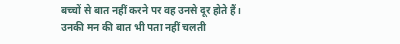बच्चों से बात नहीं करने पर वह उनसे दूर होते हैं। उनकी मन की बात भी पता नहीं चलती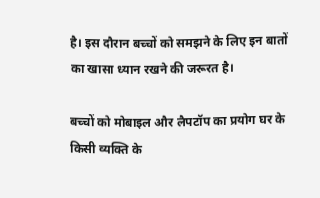है। इस दौरान बच्चों को समझने के लिए इन बातों का खासा ध्यान रखने की जरूरत है।

बच्चों को मोबाइल और लैपटॉप का प्रयोग घर के किसी व्यक्ति के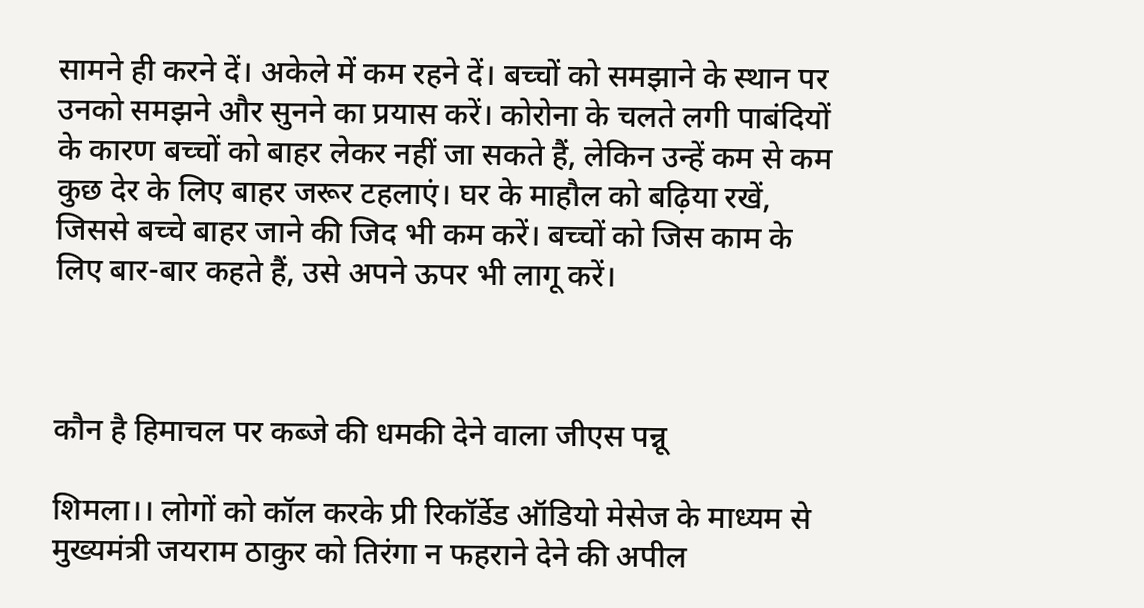सामने ही करने दें। अकेले में कम रहने दें। बच्चों को समझाने के स्थान पर उनको समझने और सुनने का प्रयास करें। कोरोना के चलते लगी पाबंदियों के कारण बच्चों को बाहर लेकर नहीं जा सकते हैं, लेकिन उन्हें कम से कम कुछ देर के लिए बाहर जरूर टहलाएं। घर के माहौल को बढ़िया रखें, जिससे बच्चे बाहर जाने की जिद भी कम करें। बच्चों को जिस काम के लिए बार-बार कहते हैं, उसे अपने ऊपर भी लागू करें।



कौन है हिमाचल पर कब्जे की धमकी देने वाला जीएस पन्नू

शिमला।। लोगों को कॉल करके प्री रिकॉर्डेड ऑडियो मेसेज के माध्यम से मुख्यमंत्री जयराम ठाकुर को तिरंगा न फहराने देने की अपील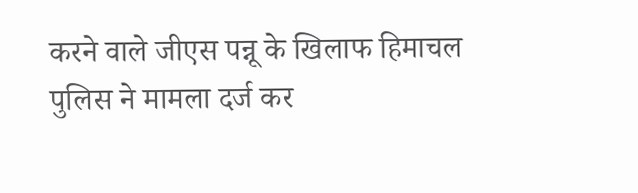करने वाले जीएस पन्नू के खिलाफ हिमाचल पुलिस ने मामला दर्ज कर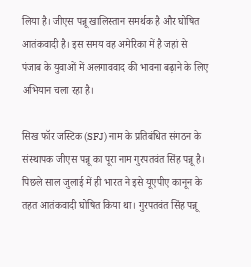लिया है। जीएस पन्नू खालिस्तान समर्थक है और घोषित आतंकवादी है। इस समय वह अमेरिका में है जहां से पंजाब के युवाओं में अलगाववाद की भावना बढ़ाने के लिए अभियान चला रहा है।

सिख फॉर जस्टिक (SFJ) नाम के प्रतिबंधित संगठन के संस्थापक जीएस पन्नू का पूरा नाम गुरपतवंत सिंह पन्नू है। पिछले साल जुलाई में ही भारत ने इसे यूएपीए कानून के तहत आतंकवादी घोषित किया था। गुरपतवंत सिंह पन्नू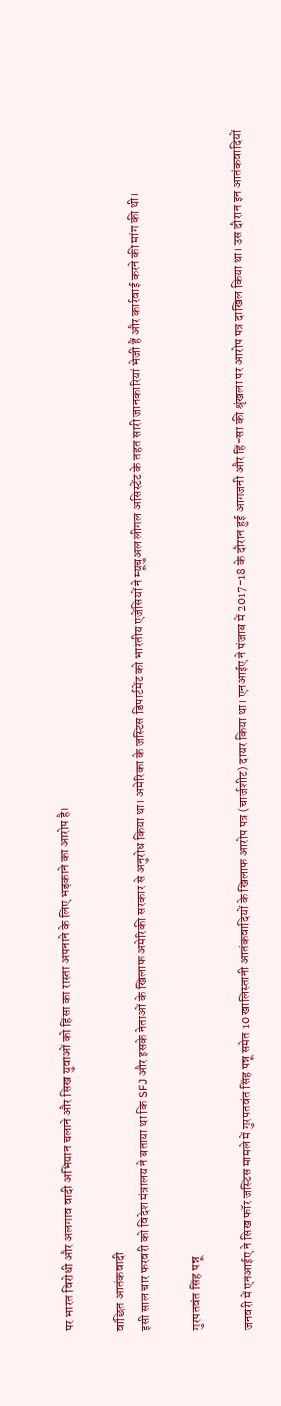पर भारत विरोधी और अलगाव वादी अभियान चलाने और सिख युवाओं को हिंसा का रास्ता अपनाने के लिए भड़काने का आरोप है।

वांछित आतंकवादी
इसी साल चार फरवरी को विदेश मंत्रालय ने बताया था कि SFJ और इसके नेताओं के खिलाफ अमेरिकी सरकार से अनुरोध किया था। अमेरिका के जस्टिस डिपार्टमेंट को भारतीय एजेंसियों ने म्यूचुअल लीगल असिस्टेंट के तहत सारी जानकारियां भेजी हैं और कार्रवाई करने की मांग की थी।

गुरपतवंत सिंह पन्नू

जनवरी में एनआईए ने सिख फॉर जस्टिस मामले में गुरपतवंत सिंह पन्नू समेत 10 खालिस्तानी आतंकवादियों के खिलाफ आरोप पत्र (चार्जशीट) दायर किया था। एनआईए ने पंजाब में 2017-18 के दौरान हुई आगजनी और हिं-सा की श्रृंखला पर आरोप पत्र दाखिल किया था। उस दौरान इन आतंकवादियों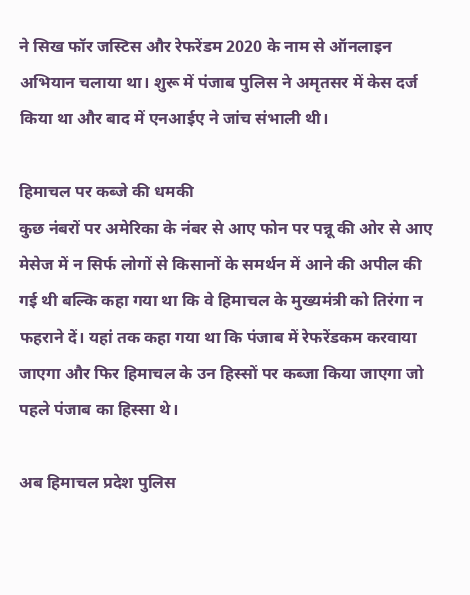ने सिख फॉर जस्टिस और रेफरेंडम 2020 के नाम से ऑनलाइन अभियान चलाया था। शुरू में पंजाब पुलिस ने अमृतसर में केस दर्ज किया था और बाद में एनआईए ने जांच संभाली थी।

हिमाचल पर कब्जे की धमकी
कुछ नंबरों पर अमेरिका के नंबर से आए फोन पर पन्नू की ओर से आए मेसेज में न सिर्फ लोगों से किसानों के समर्थन में आने की अपील की गई थी बल्कि कहा गया था कि वे हिमाचल के मुख्यमंत्री को तिरंगा न फहराने दें। यहां तक कहा गया था कि पंजाब में रेफरेंडकम करवाया जाएगा और फिर हिमाचल के उन हिस्सों पर कब्जा किया जाएगा जो पहले पंजाब का हिस्सा थे।

अब हिमाचल प्रदेश पुलिस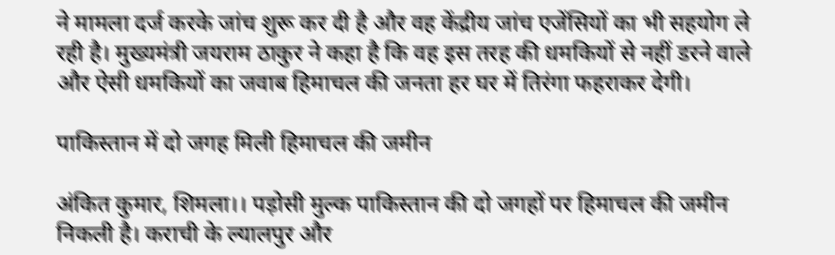ने मामला दर्ज करके जांच शुरू कर दी है और वह केंद्रीय जांच एजेंसियों का भी सहयोग ले रही है। मुख्यमंत्री जयराम ठाकुर ने कहा है कि वह इस तरह की धमकियों से नहीं डरने वाले और ऐसी धमकियों का जवाब हिमाचल की जनता हर घर में तिरंगा फहराकर देगी।

पाकिस्तान में दो जगह मिली हिमाचल की जमीन

अंकित कुमार, शिमला।। पड़ोसी मुल्क पाकिस्तान की दो जगहों पर हिमाचल की जमीन निकली है। कराची के ल्यालपुर और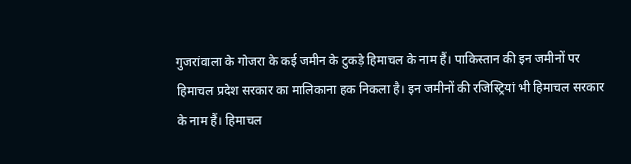गुजरांवाला के गोजरा के कई जमीन के टुकड़े हिमाचल के नाम हैं। पाकिस्तान की इन जमीनों पर हिमाचल प्रदेश सरकार का मालिकाना हक निकला है। इन जमीनों की रजिस्ट्रियां भी हिमाचल सरकार के नाम हैं। हिमाचल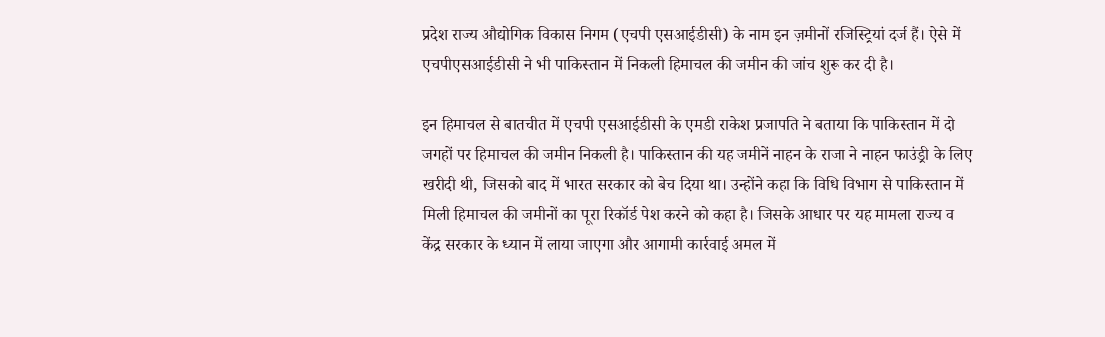प्रदेश राज्य औद्योगिक विकास निगम (एचपी एसआईडीसी) के नाम इन ज़मीनों रजिस्ट्रियां दर्ज हैं। ऐसे में एचपीएसआईडीसी ने भी पाकिस्तान में निकली हिमाचल की जमीन की जांच शुरू कर दी है।

इन हिमाचल से बातचीत में एचपी एसआईडीसी के एमडी राकेश प्रजापति ने बताया कि पाकिस्तान में दो जगहों पर हिमाचल की जमीन निकली है। पाकिस्तान की यह जमीनें नाहन के राजा ने नाहन फाउंड्री के लिए खरीदी थी, जिसको बाद में भारत सरकार को बेच दिया था। उन्होंने कहा कि विधि विभाग से पाकिस्तान में मिली हिमाचल की जमीनों का पूरा रिकॉर्ड पेश करने को कहा है। जिसके आधार पर यह मामला राज्य व केंद्र सरकार के ध्यान में लाया जाएगा और आगामी कार्रवाई अमल में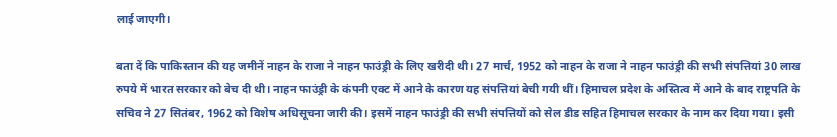लाई जाएगी।

बता दें कि पाकिस्तान की यह जमीनें नाहन के राजा ने नाहन फाउंड्री के लिए खरीदी थी। 27 मार्च, 1952 को नाहन के राजा ने नाहन फाउंड्री की सभी संपत्तियां 30 लाख रुपये में भारत सरकार को बेच दी थी। नाहन फाउंड्री के कंपनी एक्ट में आने के कारण यह संपत्तियां बेची गयी थीं। हिमाचल प्रदेश के अस्तित्व में आने के बाद राष्ट्रपति के सचिव ने 27 सितंबर, 1962 को विशेष अधिसूचना जारी की। इसमें नाहन फाउंड्री की सभी संपत्तियों को सेल डीड सहित हिमाचल सरकार के नाम कर दिया गया। इसी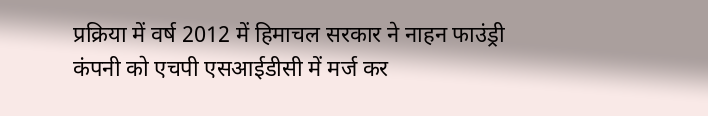प्रक्रिया में वर्ष 2012 में हिमाचल सरकार ने नाहन फाउंड्री कंपनी को एचपी एसआईडीसी में मर्ज कर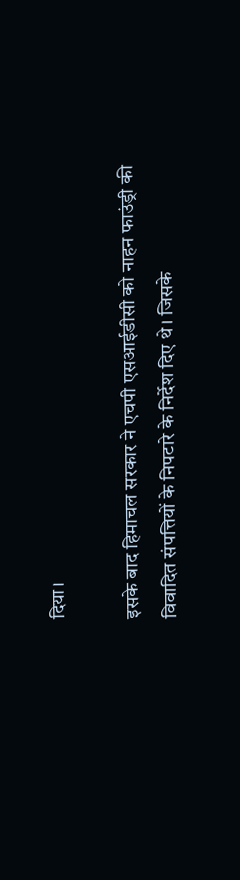दिया।

इसके बाद हिमाचल सरकार ने एचपी एसआईडीसी को नाहन फाउंड्री की विवादित संपत्तियों के निपटारे के निर्देश दिए थे। जिसके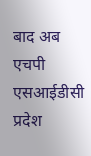बाद अब एचपी एसआईडीसी प्रदेश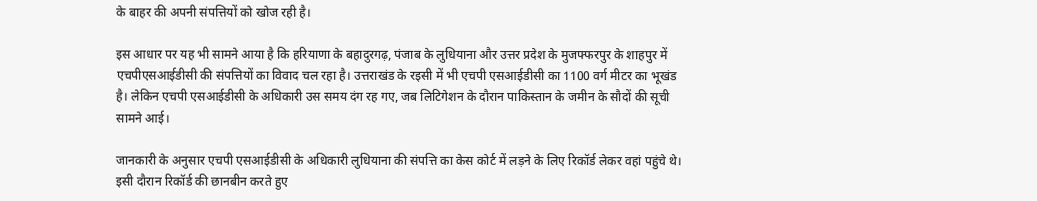के बाहर की अपनी संपत्तियों को खोज रही है।

इस आधार पर यह भी सामने आया है कि हरियाणा के बहादुरगढ़, पंजाब के लुधियाना और उत्तर प्रदेश के मुजफ्फरपुर के शाहपुर में एचपीएसआईडीसी की संपत्तियों का विवाद चल रहा है। उत्तराखंड के रइसी में भी एचपी एसआईडीसी का 1100 वर्ग मीटर का भूखंड है। लेकिन एचपी एसआईडीसी के अधिकारी उस समय दंग रह गए, जब लिटिगेशन के दौरान पाकिस्तान के जमीन के सौदों की सूची सामने आई।

जानकारी के अनुसार एचपी एसआईडीसी के अधिकारी लुधियाना की संपत्ति का केस कोर्ट में लड़ने के लिए रिकॉर्ड लेकर वहां पहुंचे थे। इसी दौरान रिकॉर्ड की छानबीन करते हुए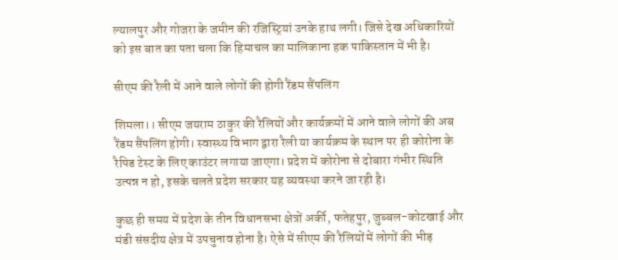ल्यालपुर और गोजरा के जमीन की रजिस्ट्रियां उनके हाथ लगी। जिसे देख अधिकारियों को इस बात का पता चला कि हिमाचल का मालिकाना हक पाकिस्तान में भी है।

सीएम की रैली में आने वाले लोगों की होगी रैंडम सैंपलिंग

शिमला।। सीएम जयराम ठाकुर की रैलियों और कार्यक्रमों में आने वाले लोगों की अब रैंडम सैंपलिंग होगी। स्वास्थ्य विभाग द्वारा रैली या कार्यक्रम के स्थान पर ही कोरोना के रैपिड टेस्ट के लिए काउंटर लगाया जाएगा। प्रदेश में कोरोना से दोबारा गंभीर स्थिति उत्पन्न न हो, इसके चलते प्रदेश सरकार यह व्यवस्था करने जा रही है।

कुछ ही समय में प्रदेश के तीन विधानसभा क्षेत्रों अर्की, फतेहपुर, जुब्बल-कोटखाई और मंडी संसदीय क्षेत्र में उपचुनाव होना है। ऐसे में सीएम की रैलियों में लोगों की भीड़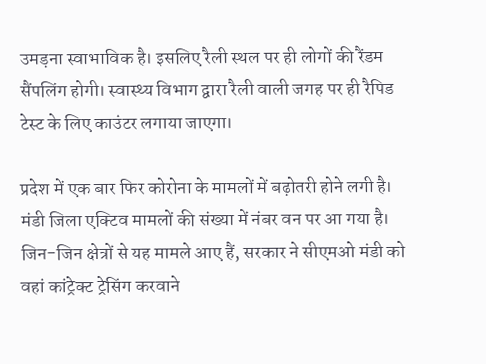उमड़ना स्वाभाविक है। इसलिए रैली स्थल पर ही लोगों की रैंडम सैंपलिंग होगी। स्वास्थ्य विभाग द्वारा रैली वाली जगह पर ही रैपिड टेस्ट के लिए काउंटर लगाया जाएगा।

प्रदेश में एक बार फिर कोरोना के मामलों में बढ़ोतरी होने लगी है। मंडी जिला एक्टिव मामलों की संख्या में नंबर वन पर आ गया है। जिन-जिन क्षेत्रों से यह मामले आए हैं, सरकार ने सीएमओ मंडी को वहां कांट्रेक्ट ट्रेसिंग करवाने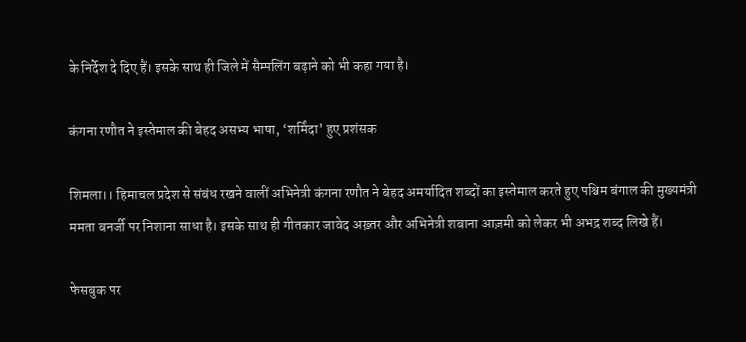के निर्देश दे दिए हैं। इसके साथ ही जिले में सैम्पलिंग बढ़ाने को भी कहा गया है।

कंगना रणौत ने इस्तेमाल की बेहद असभ्य भाषा, ‘शर्मिंदा’ हुए प्रशंसक

शिमला।। हिमाचल प्रदेश से संबंध रखने वालीं अभिनेत्री कंगना रणौत ने बेहद अमर्यादित शब्दों का इस्तेमाल करते हुए पश्चिम बंगाल की मुख्यमंत्री ममता बनर्जी पर निशाना साधा है। इसके साथ ही गीतकार जावेद अख़्तर और अभिनेत्री शबाना आज़मी को लेकर भी अभद्र शब्द लिखे हैं।

फेसबुक पर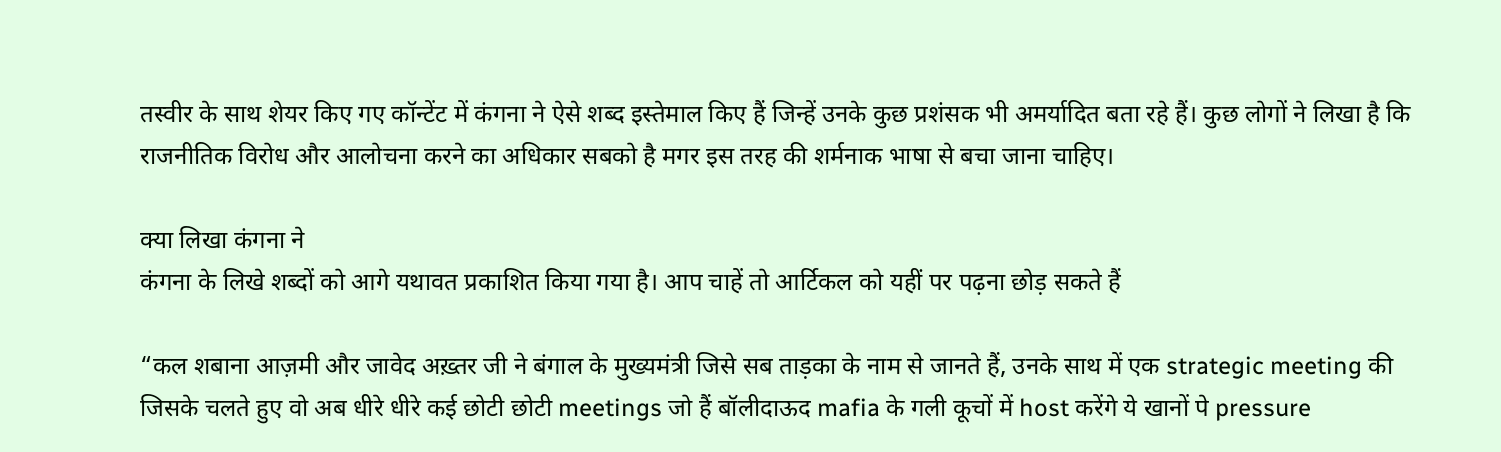तस्वीर के साथ शेयर किए गए कॉन्टेंट में कंगना ने ऐसे शब्द इस्तेमाल किए हैं जिन्हें उनके कुछ प्रशंसक भी अमर्यादित बता रहे हैं। कुछ लोगों ने लिखा है कि राजनीतिक विरोध और आलोचना करने का अधिकार सबको है मगर इस तरह की शर्मनाक भाषा से बचा जाना चाहिए।

क्या लिखा कंगना ने
कंगना के लिखे शब्दों को आगे यथावत प्रकाशित किया गया है। आप चाहें तो आर्टिकल को यहीं पर पढ़ना छोड़ सकते हैं

“कल शबाना आज़मी और जावेद अख़्तर जी ने बंगाल के मुख्यमंत्री जिसे सब ताड़का के नाम से जानते हैं, उनके साथ में एक strategic meeting की जिसके चलते हुए वो अब धीरे धीरे कई छोटी छोटी meetings जो हैं बॉलीदाऊद mafia के गली कूचों में host करेंगे ये खानों पे pressure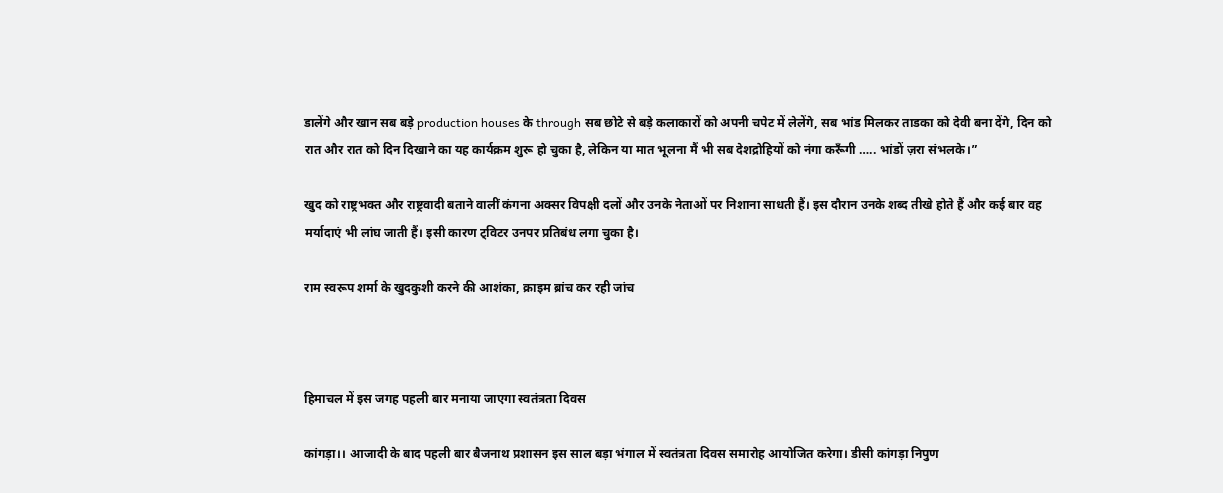डालेंगे और खान सब बड़े production houses के through सब छोटे से बड़े कलाकारों को अपनी चपेट में लेलेंगे, सब भांड मिलकर ताडका को देवी बना देंगे, दिन को रात और रात को दिन दिखाने का यह कार्यक्रम शुरू हो चुका है, लेकिन या मात भूलना मैं भी सब देशद्रोहियों को नंगा करूँगी ….. भांडों ज़रा संभलके।”

खुद को राष्ट्रभक्त और राष्ट्रवादी बताने वालीं कंगना अक्सर विपक्षी दलों और उनके नेताओं पर निशाना साधती हैं। इस दौरान उनके शब्द तीखे होते हैं और कई बार वह मर्यादाएं भी लांघ जाती हैं। इसी कारण ट्विटर उनपर प्रतिबंध लगा चुका है।

राम स्वरूप शर्मा के खुदकुशी करने की आशंका, क्राइम ब्रांच कर रही जांच



हिमाचल में इस जगह पहली बार मनाया जाएगा स्वतंत्रता दिवस

कांगड़ा।। आजादी के बाद पहली बार बैजनाथ प्रशासन इस साल बड़ा भंगाल में स्वतंत्रता दिवस समारोह आयोजित करेगा। डीसी कांगड़ा निपुण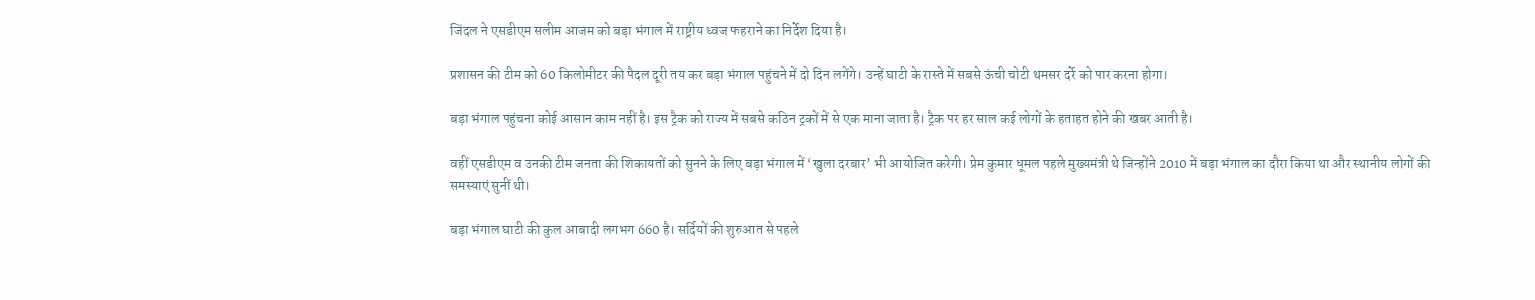जिंदल ने एसडीएम सलीम आजम को बड़ा भंगाल में राष्ट्रीय ध्वज फहराने का निर्देश दिया है।

प्रशासन की टीम को 60 किलोमीटर की पैदल दूरी तय कर बड़ा भंगाल पहुंचने में दो दिन लगेंगे। उन्हें घाटी के रास्ते में सबसे ऊंची चोटी थमसर दर्रे को पार करना होगा।

बड़ा भंगाल पहुंचना कोई आसान काम नहीं है। इस ट्रैक को राज्य में सबसे कठिन ट्रकों में से एक माना जाता है। ट्रैक पर हर साल कई लोगों के हताहत होने की खबर आती है।

वहीं एसडीएम व उनकी टीम जनता की शिकायतों को सुनने के लिए बड़ा भंगाल में ‘खुला दरबार’ भी आयोजित करेगी। प्रेम कुमार धूमल पहले मुख्यमंत्री थे जिन्होंने 2010 में बड़ा भंगाल का दौरा किया था और स्थानीय लोगों की समस्याएं सुनीं थी।

बड़ा भंगाल घाटी की कुल आबादी लगभग 660 है। सर्दियों की शुरुआत से पहले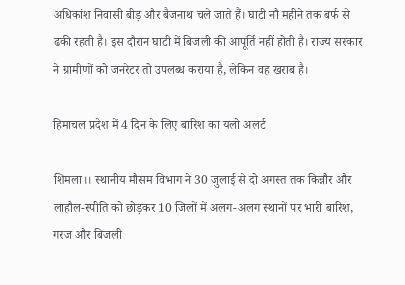अधिकांश निवासी बीड़ और बैजनाथ चले जाते हैं। घाटी नौ महीने तक बर्फ से ढकी रहती है। इस दौरान घाटी में बिजली की आपूर्ति नहीं होती है। राज्य सरकार ने ग्रामीणों को जनरेटर तो उपलब्ध कराया है, लेकिन वह खराब है।

हिमाचल प्रदेश में 4 दिन के लिए बारिश का यलो अलर्ट

शिमला।। स्थानीय मौसम विभाग ने 30 जुलाई से दो अगस्त तक किन्नौर और लाहौल-स्पीति को छोड़कर 10 जिलों में अलग-अलग स्थानों पर भारी बारिश, गरज और बिजली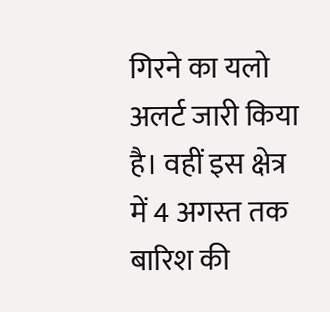गिरने का यलो अलर्ट जारी किया है। वहीं इस क्षेत्र में 4 अगस्त तक बारिश की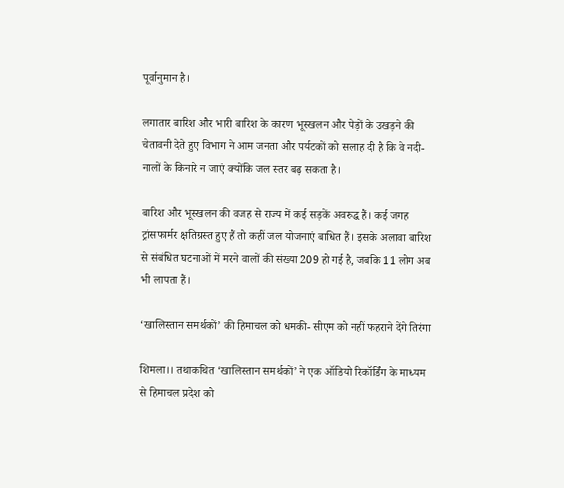पूर्वानुमान है।

लगातार बारिश और भारी बारिश के कारण भूस्खलन और पेड़ों के उखड़ने की चेतावनी देते हुए विभाग ने आम जनता और पर्यटकों को सलाह दी है कि वे नदी-नालों के किनारे न जाएं क्योंकि जल स्तर बढ़ सकता है।

बारिश और भूस्खलन की वजह से राज्य में कई सड़कें अवरुद्ध हैं। कई जगह ट्रांसफार्मर क्षतिग्रस्त हुए हैं तो कहीं जल योजनाएं बाधित हैं। इसके अलावा बारिश से संबंधित घटनाओं में मरने वालों की संख्या 209 हो गई है, जबकि 11 लोग अब भी लापता हैं।

‘खालिस्तान समर्थकों’ की हिमाचल को धमकी- सीएम को नहीं फहराने देंगे तिरंगा

शिमला।। तथाकथित ‘खालिस्तान समर्थकों’ ने एक ऑडियो रिकॉर्डिंग के माध्यम से हिमाचल प्रदेश को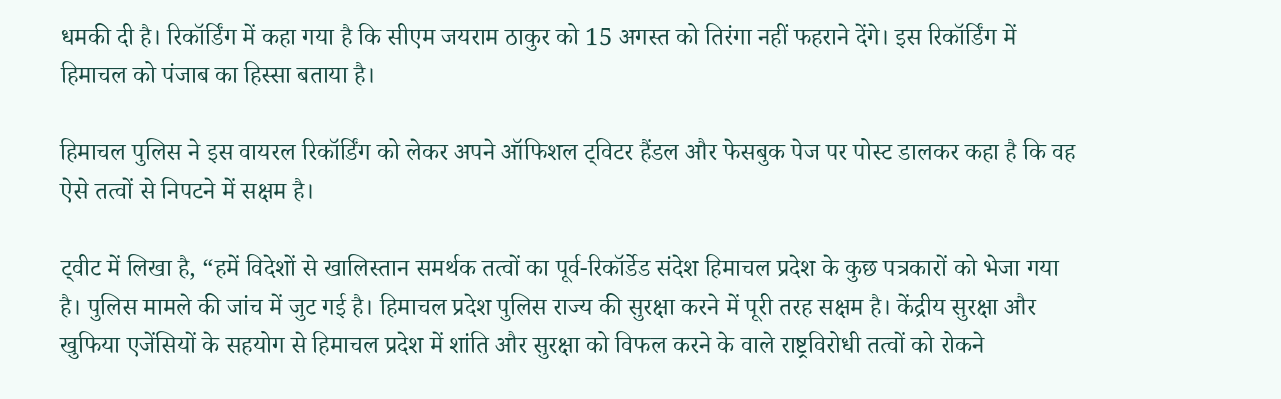धमकी दी है। रिकॉर्डिंग में कहा गया है कि सीएम जयराम ठाकुर को 15 अगस्त को तिरंगा नहीं फहराने देंगे। इस रिकॉर्डिंग में हिमाचल को पंजाब का हिस्सा बताया है।

हिमाचल पुलिस ने इस वायरल रिकॉर्डिंग को लेकर अपने ऑफिशल ट्विटर हैंडल और फेसबुक पेज पर पोस्ट डालकर कहा है कि वह ऐसे तत्वों से निपटने में सक्षम है।

ट्वीट में लिखा है, “हमें विदेशों से खालिस्तान समर्थक तत्वों का पूर्व-रिकॉर्डेड संदेश हिमाचल प्रदेश के कुछ पत्रकारों को भेजा गया है। पुलिस मामले की जांच में जुट गई है। हिमाचल प्रदेश पुलिस राज्य की सुरक्षा करने में पूरी तरह सक्षम है। केंद्रीय सुरक्षा और खुफिया एजेंसियों के सहयोग से हिमाचल प्रदेश में शांति और सुरक्षा को विफल करने के वाले राष्ट्रविरोधी तत्वों को रोकने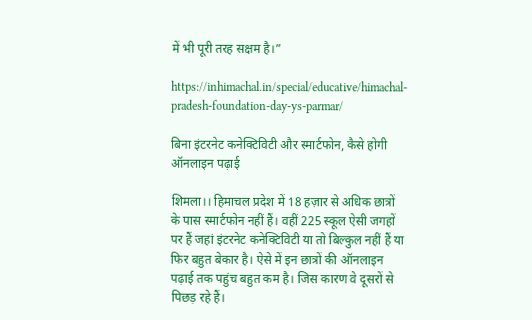में भी पूरी तरह सक्षम है।”

https://inhimachal.in/special/educative/himachal-pradesh-foundation-day-ys-parmar/

बिना इंटरनेट कनेक्टिविटी और स्मार्टफोन, कैसे होगी ऑनलाइन पढ़ाई

शिमला।। हिमाचल प्रदेश में 18 हज़ार से अधिक छात्रों के पास स्मार्टफोन नहीं हैं। वहीं 225 स्कूल ऐसी जगहों पर हैं जहां इंटरनेट कनेक्टिविटी या तो बिल्कुल नहीं हैं या फिर बहुत बेकार है। ऐसे में इन छात्रों की ऑनलाइन पढ़ाई तक पहुंच बहुत कम है। जिस कारण वे दूसरों से पिछड़ रहे हैं।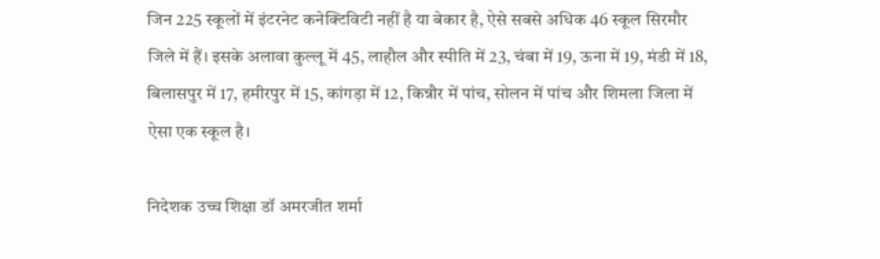जिन 225 स्कूलों में इंटरनेट कनेक्टिविटी नहीं है या बेकार है, ऐसे सबसे अधिक 46 स्कूल सिरमौर जिले में हैं। इसके अलावा कुल्लू में 45, लाहौल और स्पीति में 23, चंबा में 19, ऊना में 19, मंडी में 18, बिलासपुर में 17, हमीरपुर में 15, कांगड़ा में 12, किन्नौर में पांच, सोलन में पांच और शिमला जिला में ऐसा एक स्कूल है।

निदेशक उच्च शिक्षा डॉ अमरजीत शर्मा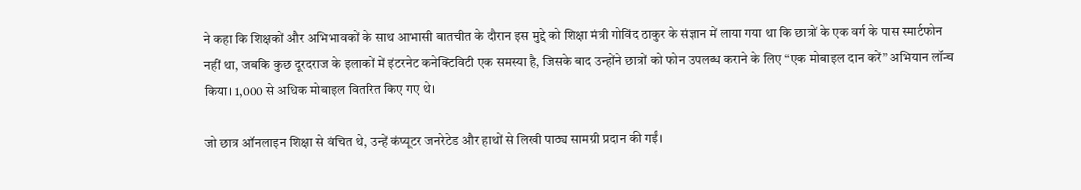ने कहा कि शिक्षकों और अभिभावकों के साथ आभासी बातचीत के दौरान इस मुद्दे को शिक्षा मंत्री गोविंद ठाकुर के संज्ञान में लाया गया था कि छात्रों के एक वर्ग के पास स्मार्टफोन नहीं था, जबकि कुछ दूरदराज के इलाकों में इंटरनेट कनेक्टिविटी एक समस्या है, जिसके बाद उन्होंने छात्रों को फोन उपलब्ध कराने के लिए “एक मोबाइल दान करें” अभियान लॉन्च किया। 1,000 से अधिक मोबाइल वितरित किए गए थे।

जो छात्र ऑनलाइन शिक्षा से वंचित थे, उन्हें कंप्यूटर जनरेटेड और हाथों से लिखी पाठ्य सामग्री प्रदान की गईं।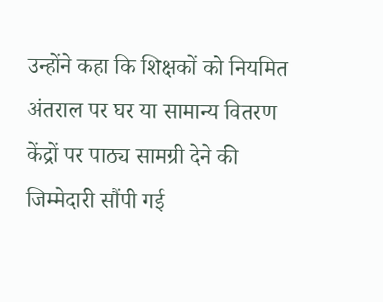उन्होंने कहा कि शिक्षकों को नियमित अंतराल पर घर या सामान्य वितरण केंद्रों पर पाठ्य सामग्री देने की जिम्मेदारी सौंपी गई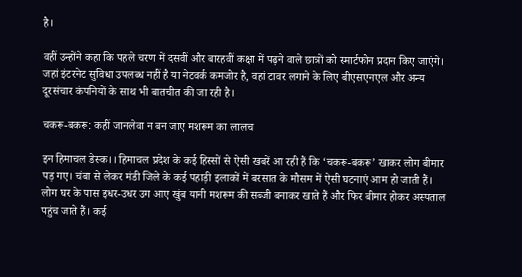है।

वहीं उन्होंने कहा कि पहले चरण में दसवीं और बारहवीं कक्षा में पढ़ने वाले छात्रों को स्मार्टफोन प्रदान किए जाएंगे। जहां इंटरनेट सुविधा उपलब्ध नहीं है या नेटवर्क कमजोर है, वहां टावर लगाने के लिए बीएसएनएल और अन्य दूरसंचार कंपनियों के साथ भी बातचीत की जा रही है।

चकरू-बकरू: कहीं जानलेवा न बन जाए मशरूम का लालच

इन हिमाचल डेस्क।। हिमाचल प्रदेश के कई हिस्सों से ऐसी खबरें आ रही हैं कि ‘चकरू-बकरू’ खाकर लोग बीमार पड़ गए। चंबा से लेकर मंडी जिले के कई पहाड़ी इलाकों में बरसात के मौसम में ऐसी घटनाएं आम हो जाती हैं। लोग घर के पास इधर-उधर उग आए खुंब यानी मशरूम की सब्जी बनाकर खाते हैं और फिर बीमार होकर अस्पताल पहुंच जाते हैं। कई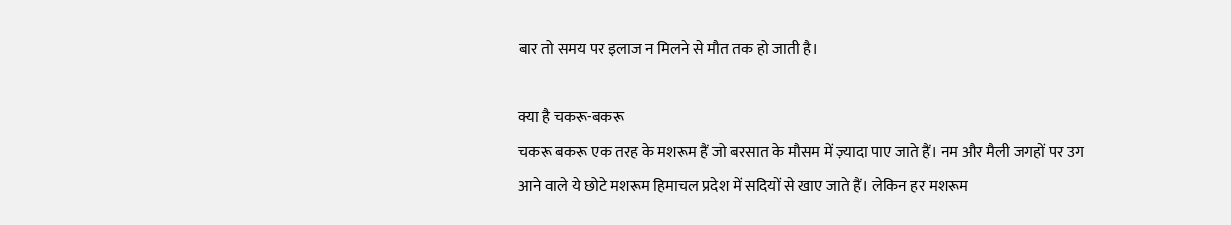बार तो समय पर इलाज न मिलने से मौत तक हो जाती है।

क्या है चकरू-बकरू
चकरू बकरू एक तरह के मशरूम हैं जो बरसात के मौसम में ज़्यादा पाए जाते हैं। नम और मैली जगहों पर उग आने वाले ये छोटे मशरूम हिमाचल प्रदेश में सदियों से खाए जाते हैं। लेकिन हर मशरूम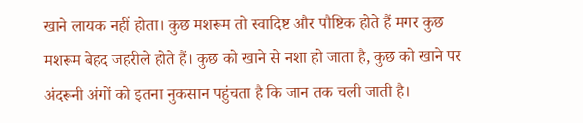खाने लायक नहीं होता। कुछ मशरूम तो स्वादिष्ट और पौष्टिक होते हैं मगर कुछ मशरूम बेहद जहरीले होते हैं। कुछ को खाने से नशा हो जाता है, कुछ को खाने पर अंदरूनी अंगों को इतना नुकसान पहुंचता है कि जान तक चली जाती है।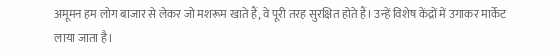अमूमन हम लोग बाजार से लेकर जो मशरूम खाते हैं, वे पूरी तरह सुरक्षित होते हैं। उन्हें विशेष केंद्रों में उगाकर मार्केट लाया जाता है।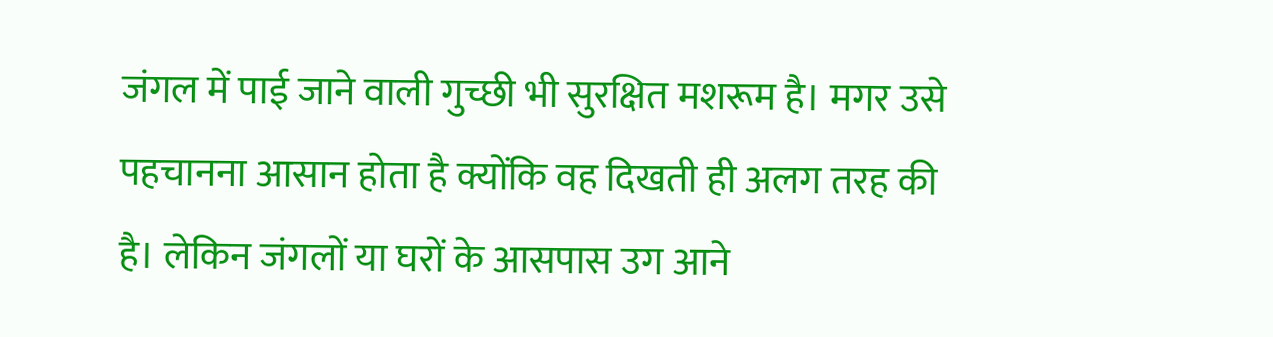जंगल में पाई जाने वाली गुच्छी भी सुरक्षित मशरूम है। मगर उसे पहचानना आसान होता है क्योंकि वह दिखती ही अलग तरह की है। लेकिन जंगलों या घरों के आसपास उग आने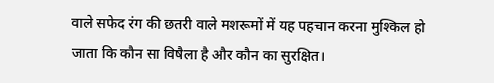वाले सफेद रंग की छतरी वाले मशरूमों में यह पहचान करना मुश्किल हो जाता कि कौन सा विषैला है और कौन का सुरक्षित।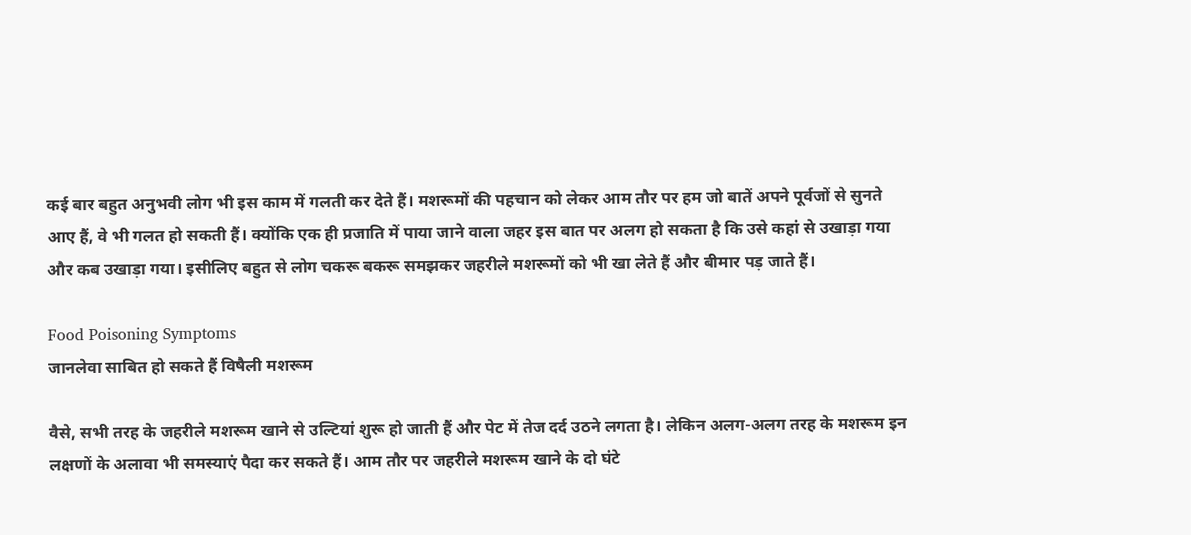कई बार बहुत अनुभवी लोग भी इस काम में गलती कर देते हैं। मशरूमों की पहचान को लेकर आम तौर पर हम जो बातें अपने पूर्वजों से सुनते आए हैं, वे भी गलत हो सकती हैं। क्योंकि एक ही प्रजाति में पाया जाने वाला जहर इस बात पर अलग हो सकता है कि उसे कहां से उखाड़ा गया और कब उखाड़ा गया। इसीलिए बहुत से लोग चकरू बकरू समझकर जहरीले मशरूमों को भी खा लेते हैं और बीमार पड़ जाते हैं।

Food Poisoning Symptoms
जानलेवा साबित हो सकते हैं विषैली मशरूम

वैसे, सभी तरह के जहरीले मशरूम खाने से उल्टियां शुरू हो जाती हैं और पेट में तेज दर्द उठने लगता है। लेकिन अलग-अलग तरह के मशरूम इन लक्षणों के अलावा भी समस्याएं पैदा कर सकते हैं। आम तौर पर जहरीले मशरूम खाने के दो घंटे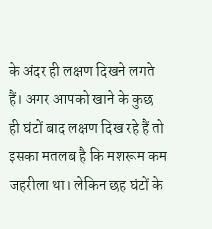के अंदर ही लक्षण दिखने लगते हैं। अगर आपको खाने के कुछ ही घंटों बाद लक्षण दिख रहे हैं तो इसका मतलब है कि मशरूम कम जहरीला था। लेकिन छह घंटों के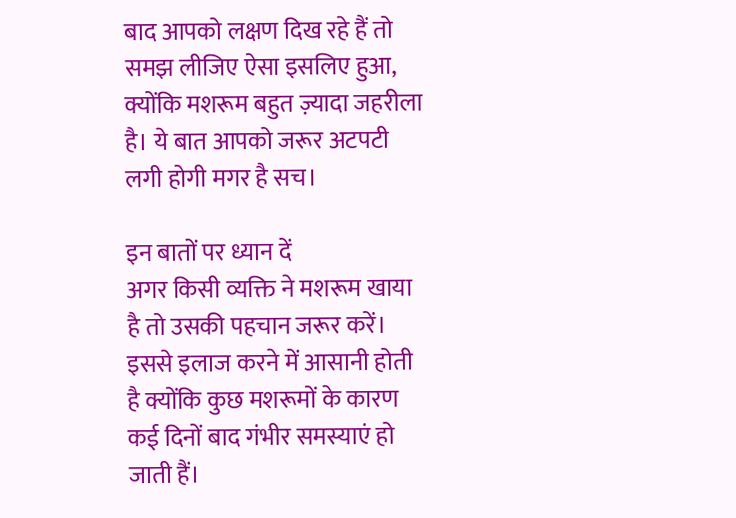बाद आपको लक्षण दिख रहे हैं तो समझ लीजिए ऐसा इसलिए हुआ, क्योंकि मशरूम बहुत ज़्यादा जहरीला है। ये बात आपको जरूर अटपटी लगी होगी मगर है सच।

इन बातों पर ध्यान दें
अगर किसी व्यक्ति ने मशरूम खाया है तो उसकी पहचान जरूर करें। इससे इलाज करने में आसानी होती है क्योंकि कुछ मशरूमों के कारण कई दिनों बाद गंभीर समस्याएं हो जाती हैं।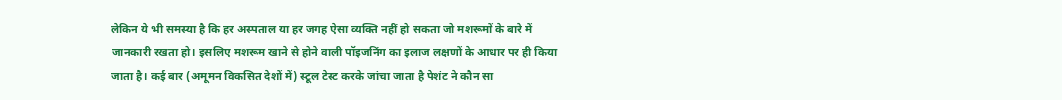लेकिन ये भी समस्या है कि हर अस्पताल या हर जगह ऐसा व्यक्ति नहीं हो सकता जो मशरूमों के बारे में जानकारी रखता हो। इसलिए मशरूम खाने से होने वाली पॉइजनिंग का इलाज लक्षणों के आधार पर ही किया जाता है। कई बार (अमूमन विकसित देशों में) स्टूल टेस्ट करके जांचा जाता है पेशंट ने कौन सा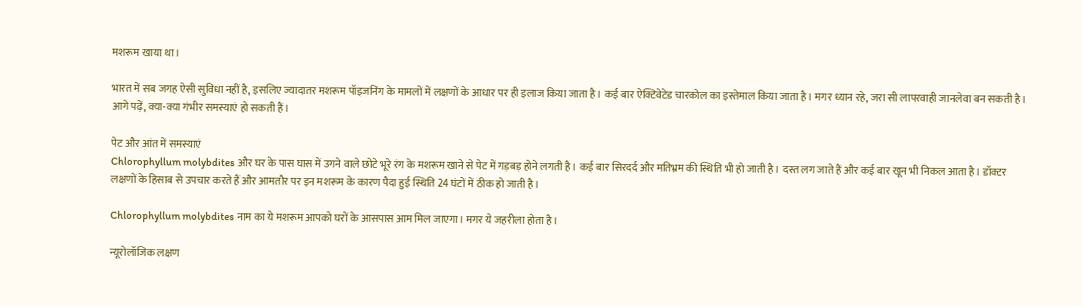मशरूम खाया था।

भारत में सब जगह ऐसी सुविधा नहीं है, इसलिए ज्यादातर मशरूम पॉइजनिंग के मामलों में लक्षणों के आधार पर ही इलाज किया जाता है। कई बार ऐक्टिवेटेड चारकोल का इस्तेमाल किया जाता है। मगर ध्यान रहे, जरा सी लापरवाही जानलेवा बन सकती है। आगे पढ़ें, क्या-क्या गंभीर समस्याएं हो सकती हैं।

पेट और आंत में समस्याएं
Chlorophyllum molybdites और घर के पास घास में उगने वाले छोटे भूरे रंग के मशरूम खाने से पेट में गड़बड़ होने लगती है। कई बार सिरदर्द और मतिभ्रम की स्थिति भी हो जाती है। दस्त लग जाते हैं और कई बार खून भी निकल आता है। डॉक्टर लक्षणों के हिसाब से उपचार करते हैं और आमतौर पर इन मशरूम के कारण पैदा हुई स्थिति 24 घंटों में ठीक हो जाती है।

Chlorophyllum molybdites नाम का ये मशरूम आपको घरों के आसपास आम मिल जाएगा। मगर ये जहरीला होता है।

न्यूरोलॉजिक लक्षण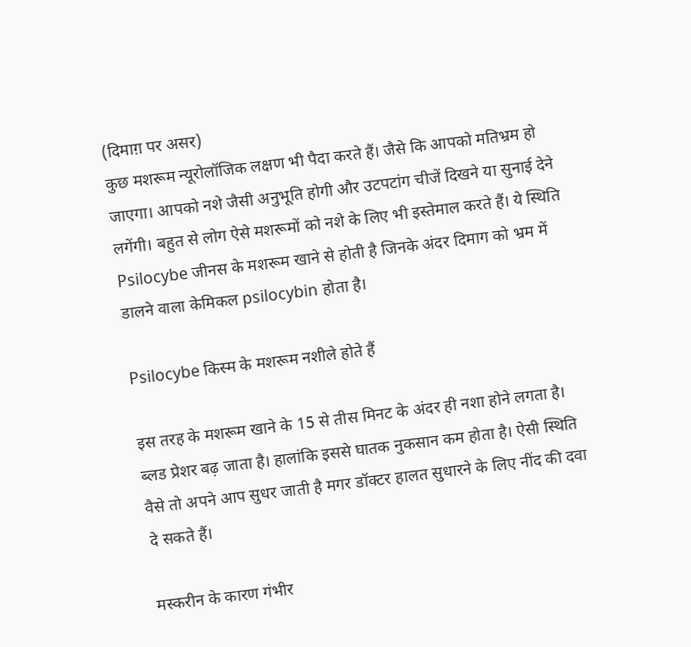(दिमाग़ पर असर)
कुछ मशरूम न्यूरोलॉजिक लक्षण भी पैदा करते हैं। जैसे कि आपको मतिभ्रम हो जाएगा। आपको नशे जैसी अनुभूति होगी और उटपटांग चीजें दिखने या सुनाई देने लगेंगी। बहुत से लोग ऐसे मशरूमों को नशे के लिए भी इस्तेमाल करते हैं। ये स्थिति Psilocybe जीनस के मशरूम खाने से होती है जिनके अंदर दिमाग को भ्रम में डालने वाला केमिकल psilocybin होता है।

Psilocybe किस्म के मशरूम नशीले होते हैं

इस तरह के मशरूम खाने के 15 से तीस मिनट के अंदर ही नशा होने लगता है। ब्लड प्रेशर बढ़ जाता है। हालांकि इससे घातक नुकसान कम होता है। ऐसी स्थिति वैसे तो अपने आप सुधर जाती है मगर डॉक्टर हालत सुधारने के लिए नींद की दवा दे सकते हैं।

मस्करीन के कारण गंभीर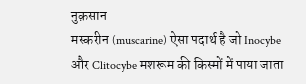नुक़सान
मस्करीन (muscarine) ऐसा पदार्थ है जो Inocybe और Clitocybe मशरूम की किस्मों में पाया जाता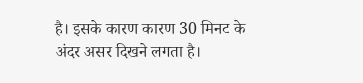है। इसके कारण कारण 30 मिनट के अंदर असर दिखने लगता है।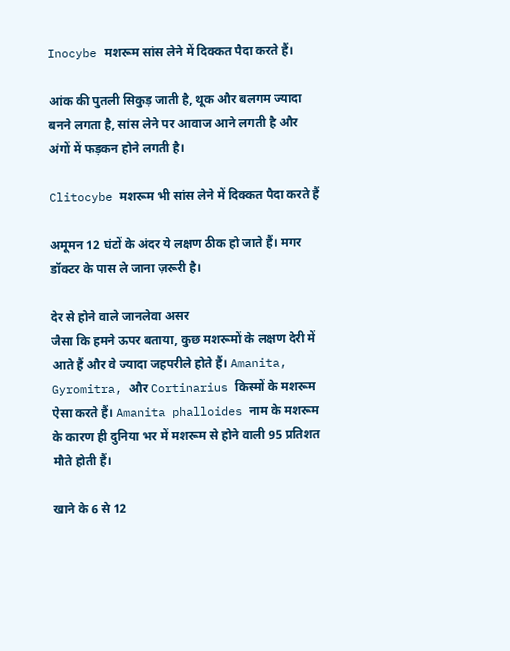Inocybe मशरूम सांस लेने में दिक्कत पैदा करते हैं।

आंक की पुतली सिकुड़ जाती है, थूक और बलगम ज्यादा बनने लगता है, सांस लेने पर आवाज आने लगती है और अंगों में फड़कन होने लगती है।

Clitocybe मशरूम भी सांस लेने में दिक्कत पैदा करते हैं

अमूमन 12 घंटों के अंदर ये लक्षण ठीक हो जाते हैं। मगर डॉक्टर के पास ले जाना ज़रूरी है।

देर से होने वाले जानलेवा असर
जैसा कि हमने ऊपर बताया, कुछ मशरूमों के लक्षण देरी में आते हैं और वे ज्यादा जहपरीले होते हैं। Amanita, Gyromitra, और Cortinarius किस्मों के मशरूम ऐसा करते हैं। Amanita phalloides नाम के मशरूम के कारण ही दुनिया भर में मशरूम से होने वाली 95 प्रतिशत मौते होती हैं।

खाने के 6 से 12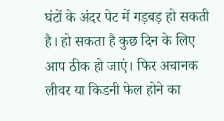घंटों के अंदर पेट में गड़बड़ हो सकती है। हो सकता है कुछ दिन के लिए आप ठीक हो जाएं। फिर अचानक लीवर या किडनी फेल होने का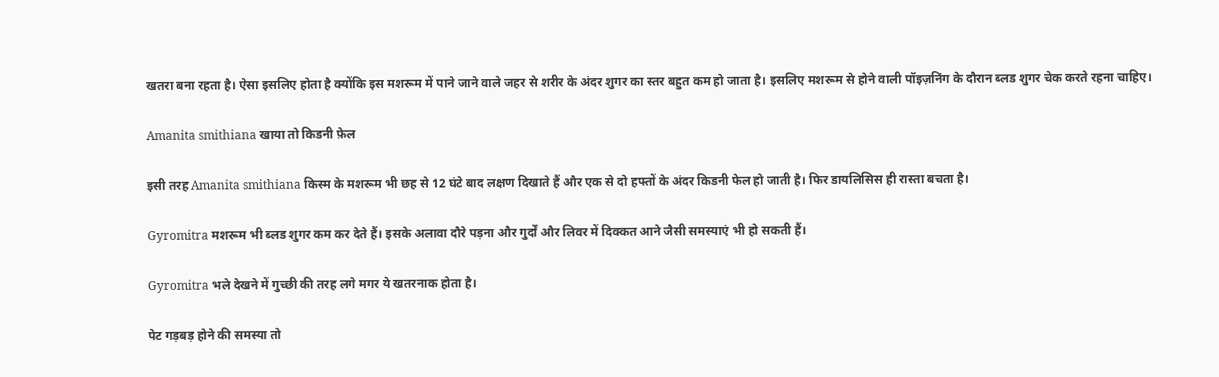खतरा बना रहता है। ऐसा इसलिए होता है क्योंकि इस मशरूम में पाने जाने वाले जहर से शरीर के अंदर शुगर का स्तर बहुत कम हो जाता है। इसलिए मशरूम से होने वाली पॉइज़निंग के दौरान ब्लड शुगर चेक करते रहना चाहिए।

Amanita smithiana खाया तो किडनी फ़ेल

इसी तरह Amanita smithiana किस्म के मशरूम भी छह से 12 घंटे बाद लक्षण दिखाते हैं और एक से दो हफ्तों के अंदर किडनी फेल हो जाती है। फिर डायलिसिस ही रास्ता बचता है।

Gyromitra मशरूम भी ब्लड शुगर कम कर देते हैं। इसके अलावा दौरे पड़ना और गुर्दों और लिवर में दिक्कत आने जैसी समस्याएं भी हो सकती हैं।

Gyromitra भले देखने में गुच्छी की तरह लगे मगर ये खतरनाक होता है।

पेट गड़बड़ होने की समस्या तो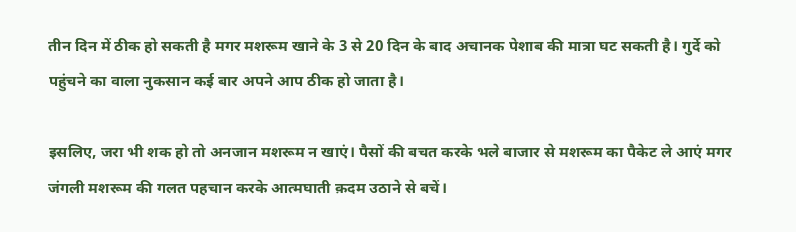तीन दिन में ठीक हो सकती है मगर मशरूम खाने के 3 से 20 दिन के बाद अचानक पेशाब की मात्रा घट सकती है। गुर्दे को पहुंचने का वाला नुकसान कई बार अपने आप ठीक हो जाता है।

इसलिए, जरा भी शक हो तो अनजान मशरूम न खाएं। पैसों की बचत करके भले बाजार से मशरूम का पैकेट ले आएं मगर जंगली मशरूम की गलत पहचान करके आत्मघाती क़दम उठाने से बचें।